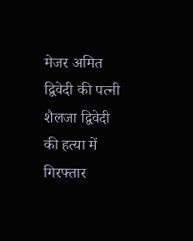मेजर अमित द्विवेदी की पत्नी शैलजा द्विवेदी की हत्या में गिरफ्तार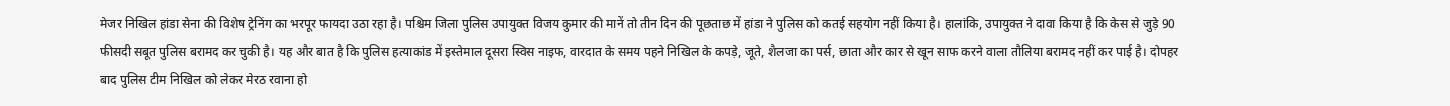मेजर निखिल हांडा सेना की विशेष ट्रेनिंग का भरपूर फायदा उठा रहा है। पश्चिम जिला पुलिस उपायुक्त विजय कुमार की मानें तो तीन दिन की पूछताछ में हांडा ने पुलिस को कतई सहयोग नहीं किया है। हालांकि, उपायुक्त ने दावा किया है कि केस से जुड़े 90 फीसदी सबूत पुलिस बरामद कर चुकी है। यह और बात है कि पुलिस हत्याकांड में इस्तेमाल दूसरा स्विस नाइफ, वारदात के समय पहने निखिल के कपड़े, जूते, शैलजा का पर्स, छाता और कार से खून साफ करने वाला तौलिया बरामद नहीं कर पाई है। दोपहर बाद पुलिस टीम निखिल को लेकर मेरठ रवाना हो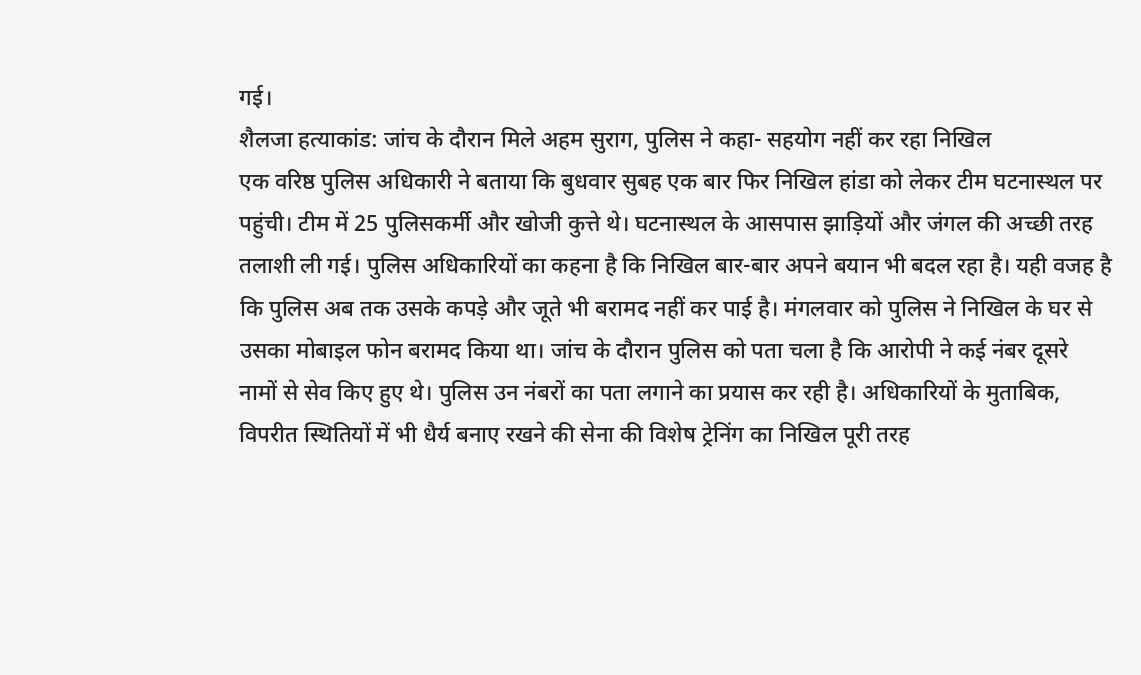गई।
शैलजा हत्याकांड: जांच के दौरान मिले अहम सुराग, पुलिस ने कहा- सहयोग नहीं कर रहा निखिल
एक वरिष्ठ पुलिस अधिकारी ने बताया कि बुधवार सुबह एक बार फिर निखिल हांडा को लेकर टीम घटनास्थल पर पहुंची। टीम में 25 पुलिसकर्मी और खोजी कुत्ते थे। घटनास्थल के आसपास झाड़ियों और जंगल की अच्छी तरह तलाशी ली गई। पुलिस अधिकारियों का कहना है कि निखिल बार-बार अपने बयान भी बदल रहा है। यही वजह है कि पुलिस अब तक उसके कपड़े और जूते भी बरामद नहीं कर पाई है। मंगलवार को पुलिस ने निखिल के घर से उसका मोबाइल फोन बरामद किया था। जांच के दौरान पुलिस को पता चला है कि आरोपी ने कई नंबर दूसरे नामों से सेव किए हुए थे। पुलिस उन नंबरों का पता लगाने का प्रयास कर रही है। अधिकारियों के मुताबिक, विपरीत स्थितियों में भी धैर्य बनाए रखने की सेना की विशेष ट्रेनिंग का निखिल पूरी तरह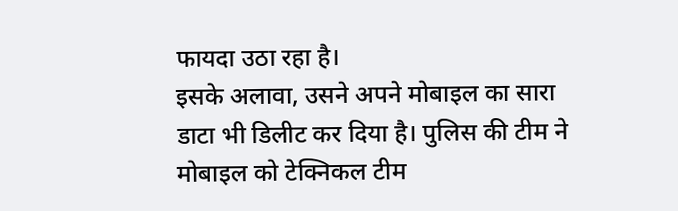फायदा उठा रहा है।
इसके अलावा, उसने अपने मोबाइल का सारा डाटा भी डिलीट कर दिया है। पुलिस की टीम ने मोबाइल को टेक्निकल टीम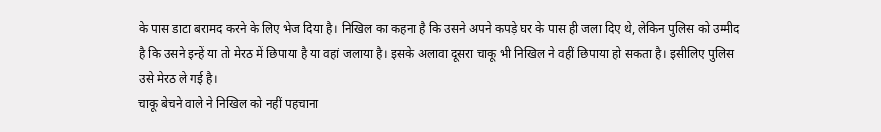के पास डाटा बरामद करने के लिए भेज दिया है। निखिल का कहना है कि उसने अपने कपड़े घर के पास ही जला दिए थे, लेकिन पुलिस को उम्मीद है कि उसने इन्हें या तो मेरठ में छिपाया है या वहां जलाया है। इसके अलावा दूसरा चाकू भी निखिल ने वहीं छिपाया हो सकता है। इसीलिए पुलिस उसे मेरठ ले गई है।
चाकू बेचने वाले ने निखिल को नहीं पहचाना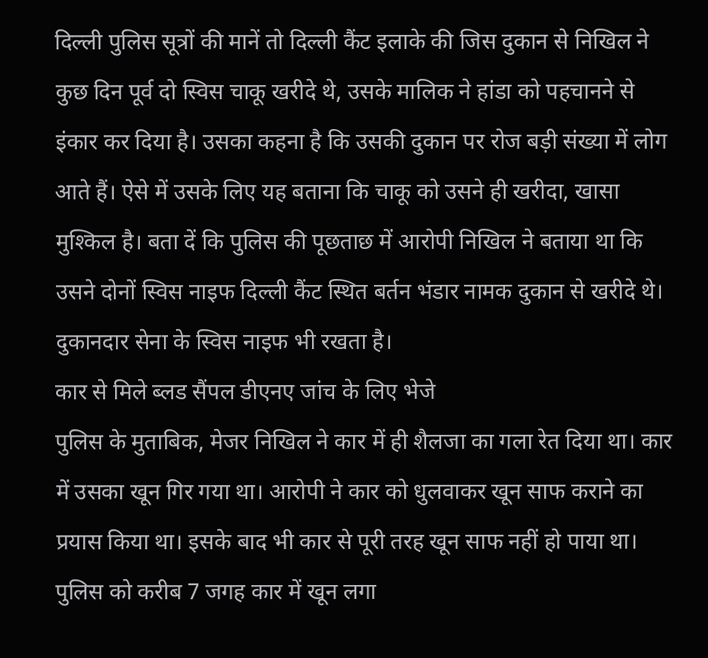दिल्ली पुलिस सूत्रों की मानें तो दिल्ली कैंट इलाके की जिस दुकान से निखिल ने कुछ दिन पूर्व दो स्विस चाकू खरीदे थे, उसके मालिक ने हांडा को पहचानने से इंकार कर दिया है। उसका कहना है कि उसकी दुकान पर रोज बड़ी संख्या में लोग आते हैं। ऐसे में उसके लिए यह बताना कि चाकू को उसने ही खरीदा, खासा मुश्किल है। बता दें कि पुलिस की पूछताछ में आरोपी निखिल ने बताया था कि उसने दोनों स्विस नाइफ दिल्ली कैंट स्थित बर्तन भंडार नामक दुकान से खरीदे थे। दुकानदार सेना के स्विस नाइफ भी रखता है।
कार से मिले ब्लड सैंपल डीएनए जांच के लिए भेजे
पुलिस के मुताबिक, मेजर निखिल ने कार में ही शैलजा का गला रेत दिया था। कार में उसका खून गिर गया था। आरोपी ने कार को धुलवाकर खून साफ कराने का प्रयास किया था। इसके बाद भी कार से पूरी तरह खून साफ नहीं हो पाया था। पुलिस को करीब 7 जगह कार में खून लगा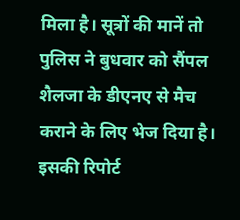मिला है। सूत्रों की मानें तो पुलिस ने बुधवार को सैंपल शैलजा के डीएनए से मैच कराने के लिए भेज दिया है। इसकी रिपोर्ट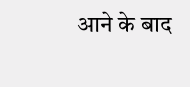आने के बाद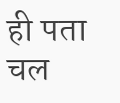ही पता चल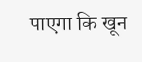पाएगा कि खून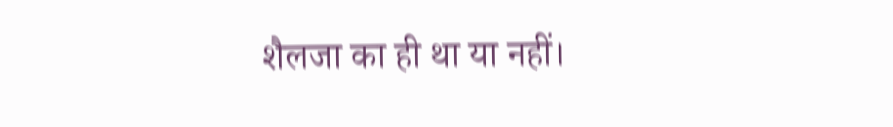शैलजा का ही था या नहीं।